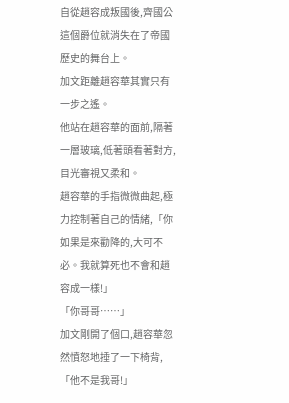自從趙容成叛國後,齊國公這個爵位就消失在了帝國歷史的舞台上。
加文距離趙容華其實只有一步之遙。
他站在趙容華的面前,隔著一層玻璃,低著頭看著對方,目光審視又柔和。
趙容華的手指微微曲起,極力控制著自己的情緒,「你如果是來勸降的,大可不必。我就算死也不會和趙容成一樣!」
「你哥哥……」
加文剛開了個口,趙容華忽然憤怒地捶了一下椅背,「他不是我哥!」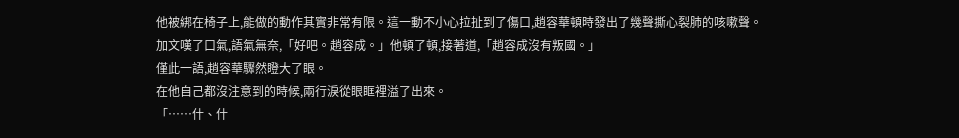他被綁在椅子上,能做的動作其實非常有限。這一動不小心拉扯到了傷口,趙容華頓時發出了幾聲撕心裂肺的咳嗽聲。
加文嘆了口氣,語氣無奈,「好吧。趙容成。」他頓了頓,接著道,「趙容成沒有叛國。」
僅此一語,趙容華驟然瞪大了眼。
在他自己都沒注意到的時候,兩行淚從眼眶裡溢了出來。
「……什、什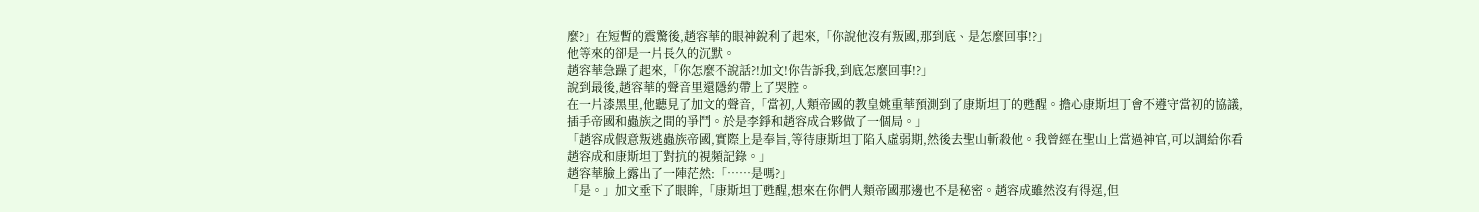麼?」在短暫的震驚後,趙容華的眼神銳利了起來,「你說他沒有叛國,那到底、是怎麼回事!?」
他等來的卻是一片長久的沉默。
趙容華急躁了起來,「你怎麼不說話?!加文!你告訴我,到底怎麼回事!?」
說到最後,趙容華的聲音里還隱約帶上了哭腔。
在一片漆黑里,他聽見了加文的聲音,「當初,人類帝國的教皇姚重華預測到了康斯坦丁的甦醒。擔心康斯坦丁會不遵守當初的協議,插手帝國和蟲族之間的爭鬥。於是李錚和趙容成合夥做了一個局。」
「趙容成假意叛逃蟲族帝國,實際上是奉旨,等待康斯坦丁陷入虛弱期,然後去聖山斬殺他。我曾經在聖山上當過神官,可以調給你看趙容成和康斯坦丁對抗的視頻記錄。」
趙容華臉上露出了一陣茫然:「……是嗎?」
「是。」加文垂下了眼眸,「康斯坦丁甦醒,想來在你們人類帝國那邊也不是秘密。趙容成雖然沒有得逞,但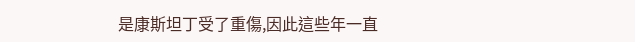是康斯坦丁受了重傷,因此這些年一直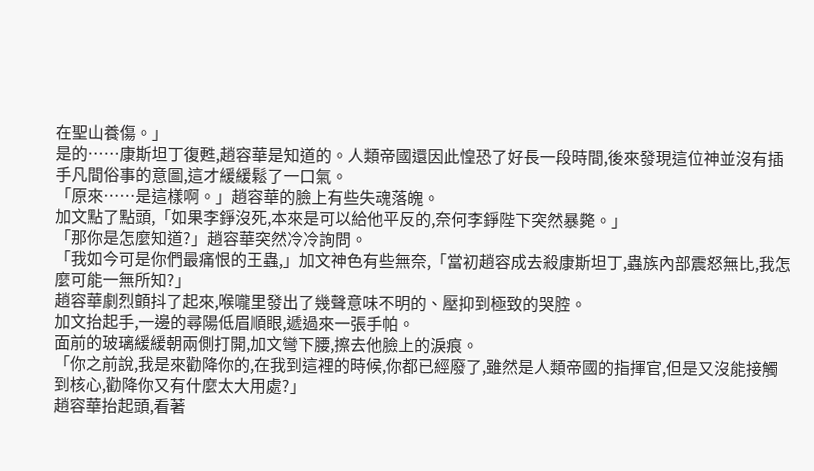在聖山養傷。」
是的……康斯坦丁復甦,趙容華是知道的。人類帝國還因此惶恐了好長一段時間,後來發現這位神並沒有插手凡間俗事的意圖,這才緩緩鬆了一口氣。
「原來……是這樣啊。」趙容華的臉上有些失魂落魄。
加文點了點頭,「如果李錚沒死,本來是可以給他平反的,奈何李錚陛下突然暴斃。」
「那你是怎麼知道?」趙容華突然冷冷詢問。
「我如今可是你們最痛恨的王蟲,」加文神色有些無奈,「當初趙容成去殺康斯坦丁,蟲族內部震怒無比,我怎麼可能一無所知?」
趙容華劇烈顫抖了起來,喉嚨里發出了幾聲意味不明的、壓抑到極致的哭腔。
加文抬起手,一邊的尋陽低眉順眼,遞過來一張手帕。
面前的玻璃緩緩朝兩側打開,加文彎下腰,擦去他臉上的淚痕。
「你之前說,我是來勸降你的,在我到這裡的時候,你都已經廢了,雖然是人類帝國的指揮官,但是又沒能接觸到核心,勸降你又有什麼太大用處?」
趙容華抬起頭,看著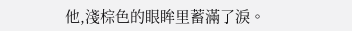他,淺棕色的眼眸里蓄滿了淚。